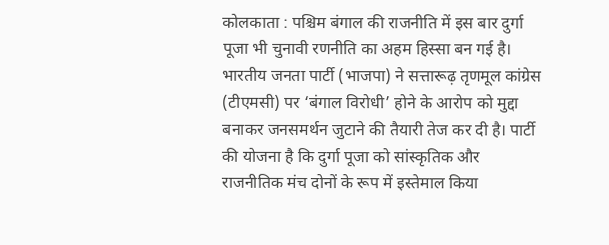कोलकाता : पश्चिम बंगाल की राजनीति में इस बार दुर्गा पूजा भी चुनावी रणनीति का अहम हिस्सा बन गई है। भारतीय जनता पार्टी (भाजपा) ने सत्तारूढ़ तृणमूल कांग्रेस (टीएमसी) पर ‘बंगाल विरोधी’ होने के आरोप को मुद्दा बनाकर जनसमर्थन जुटाने की तैयारी तेज कर दी है। पार्टी की योजना है कि दुर्गा पूजा को सांस्कृतिक और राजनीतिक मंच दोनों के रूप में इस्तेमाल किया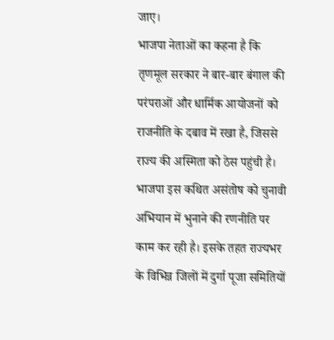जाए।
भाजपा नेताओं का कहना है कि तृणमूल सरकार ने बार-बार बंगाल की परंपराओं और धार्मिक आयोजनों को राजनीति के दबाव में रखा है, जिससे राज्य की अस्मिता को ठेस पहुंची है। भाजपा इस कथित असंतोष को चुनावी अभियान में भुनाने की रणनीति पर काम कर रही है। इसके तहत राज्यभर के विभिन्न जिलों में दुर्गा पूजा समितियों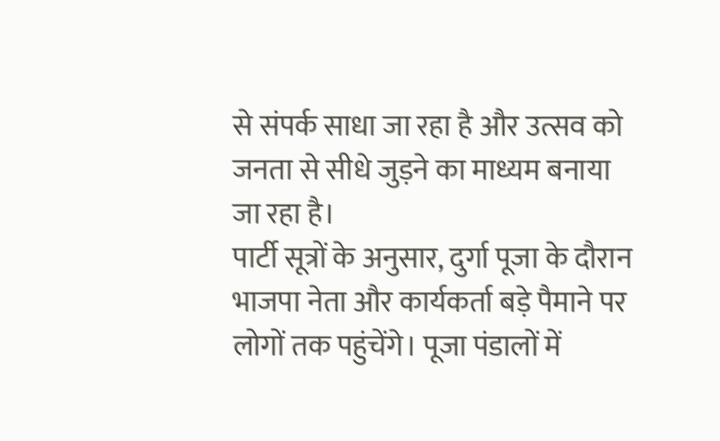से संपर्क साधा जा रहा है और उत्सव को जनता से सीधे जुड़ने का माध्यम बनाया जा रहा है।
पार्टी सूत्रों के अनुसार, दुर्गा पूजा के दौरान भाजपा नेता और कार्यकर्ता बड़े पैमाने पर लोगों तक पहुंचेंगे। पूजा पंडालों में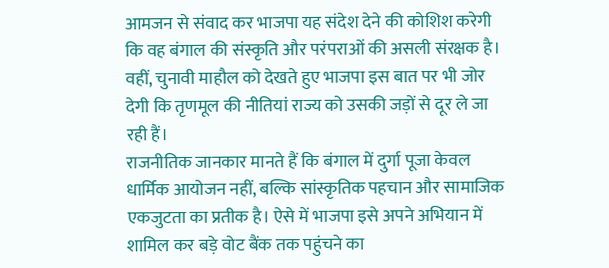आमजन से संवाद कर भाजपा यह संदेश देने की कोशिश करेगी कि वह बंगाल की संस्कृति और परंपराओं की असली संरक्षक है। वहीं, चुनावी माहौल को देखते हुए भाजपा इस बात पर भी जोर देगी कि तृणमूल की नीतियां राज्य को उसकी जड़ों से दूर ले जा रही हैं।
राजनीतिक जानकार मानते हैं कि बंगाल में दुर्गा पूजा केवल धार्मिक आयोजन नहीं, बल्कि सांस्कृतिक पहचान और सामाजिक एकजुटता का प्रतीक है। ऐसे में भाजपा इसे अपने अभियान में शामिल कर बड़े वोट बैंक तक पहुंचने का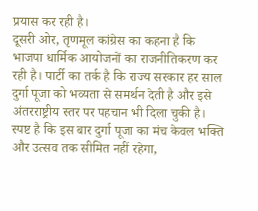प्रयास कर रही है।
दूसरी ओर, तृणमूल कांग्रेस का कहना है कि भाजपा धार्मिक आयोजनों का राजनीतिकरण कर रही है। पार्टी का तर्क है कि राज्य सरकार हर साल दुर्गा पूजा को भव्यता से समर्थन देती है और इसे अंतरराष्ट्रीय स्तर पर पहचान भी दिला चुकी है।
स्पष्ट है कि इस बार दुर्गा पूजा का मंच केवल भक्ति और उत्सव तक सीमित नहीं रहेगा,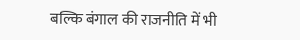बल्कि बंगाल की राजनीति में भी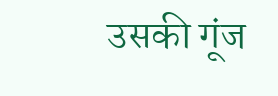उसकी गूंज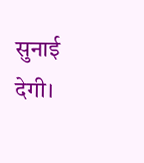सुनाई देगी।